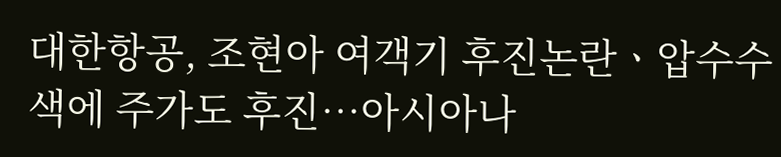대한항공, 조현아 여객기 후진논란ㆍ압수수색에 주가도 후진…아시아나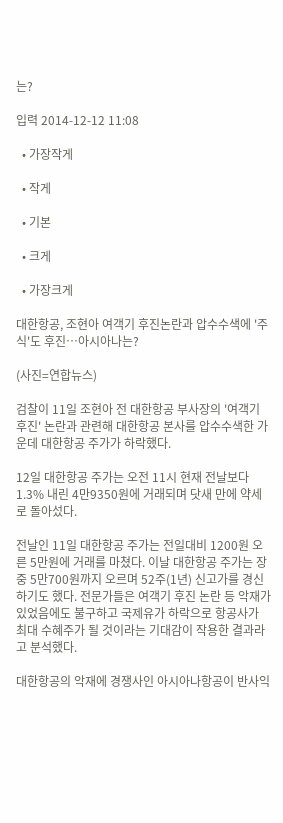는?

입력 2014-12-12 11:08

  • 가장작게

  • 작게

  • 기본

  • 크게

  • 가장크게

대한항공, 조현아 여객기 후진논란과 압수수색에 '주식'도 후진…아시아나는?

(사진=연합뉴스)

검찰이 11일 조현아 전 대한항공 부사장의 '여객기 후진' 논란과 관련해 대한항공 본사를 압수수색한 가운데 대한항공 주가가 하락했다.

12일 대한항공 주가는 오전 11시 현재 전날보다 1.3% 내린 4만9350원에 거래되며 닷새 만에 약세로 돌아섰다.

전날인 11일 대한항공 주가는 전일대비 1200원 오른 5만원에 거래를 마쳤다. 이날 대한항공 주가는 장중 5만700원까지 오르며 52주(1년) 신고가를 경신하기도 했다. 전문가들은 여객기 후진 논란 등 악재가 있었음에도 불구하고 국제유가 하락으로 항공사가 최대 수혜주가 될 것이라는 기대감이 작용한 결과라고 분석했다.

대한항공의 악재에 경쟁사인 아시아나항공이 반사익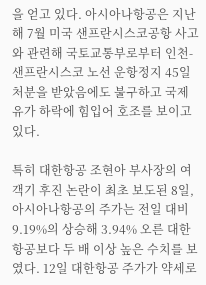을 얻고 있다. 아시아나항공은 지난해 7월 미국 샌프란시스코공항 사고와 관련해 국토교통부로부터 인천-샌프란시스코 노선 운항정지 45일 처분을 받았음에도 불구하고 국제유가 하락에 힘입어 호조를 보이고 있다.

특히 대한항공 조현아 부사장의 여객기 후진 논란이 최초 보도된 8일, 아시아나항공의 주가는 전일 대비 9.19%의 상승해 3.94% 오른 대한항공보다 두 배 이상 높은 수치를 보였다. 12일 대한항공 주가가 약세로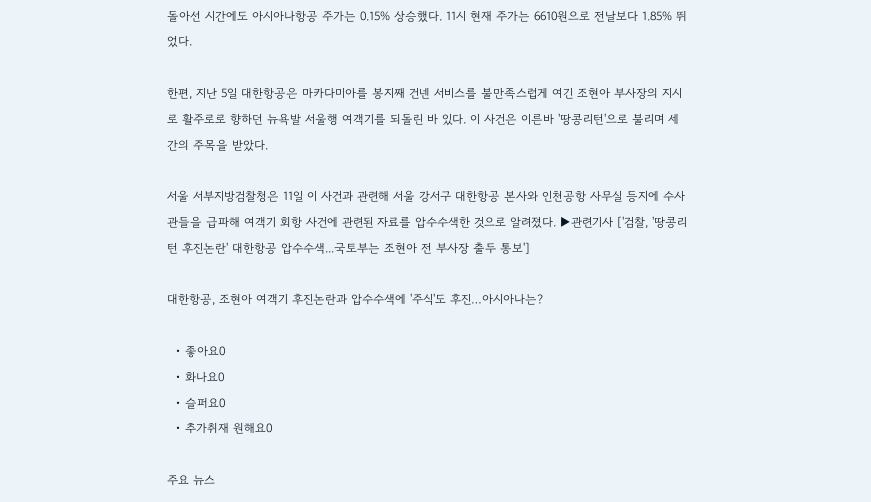돌아선 시간에도 아시아나항공 주가는 0.15% 상승했다. 11시 현재 주가는 6610원으로 전날보다 1.85% 뛰었다.

한편, 지난 5일 대한항공은 마카다미아를 봉지째 건넨 서비스를 불만족스럽게 여긴 조현아 부사장의 지시로 활주로로 향하던 뉴욕발 서울행 여객기를 되돌린 바 있다. 이 사건은 이른바 '땅콩리턴'으로 불리며 세간의 주목을 받았다.

서울 서부지방검찰청은 11일 이 사건과 관련해 서울 강서구 대한항공 본사와 인천공항 사무실 등지에 수사관들을 급파해 여객기 회항 사건에 관련된 자료를 압수수색한 것으로 알려졌다. ▶관련기사 ['검찰, '땅콩리턴 후진논란' 대한항공 압수수색...국토부는 조현아 전 부사장 출두 통보']

대한항공, 조현아 여객기 후진논란과 압수수색에 '주식'도 후진…아시아나는?

  • 좋아요0
  • 화나요0
  • 슬퍼요0
  • 추가취재 원해요0

주요 뉴스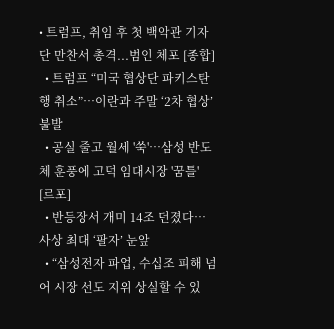• 트럼프, 취임 후 첫 백악관 기자단 만찬서 총격...범인 체포 [종합]
  • 트럼프 “미국 협상단 파키스탄행 취소”…이란과 주말 ‘2차 협상’ 불발
  • 공실 줄고 월세 '쑥'…삼성 반도체 훈풍에 고덕 임대시장 '꿈틀' [르포]
  • 반등장서 개미 14조 던졌다…사상 최대 ‘팔자’ 눈앞
  • “삼성전자 파업, 수십조 피해 넘어 시장 선도 지위 상실할 수 있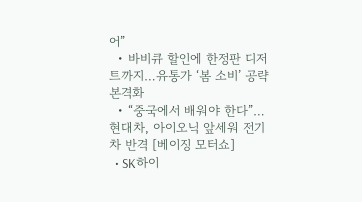어”
  • 바비큐 할인에 한정판 디저트까지…유통가 ‘봄 소비’ 공략 본격화
  • “중국에서 배워야 한다”…현대차, 아이오닉 앞세워 전기차 반격 [베이징 모터쇼]
  • SK하이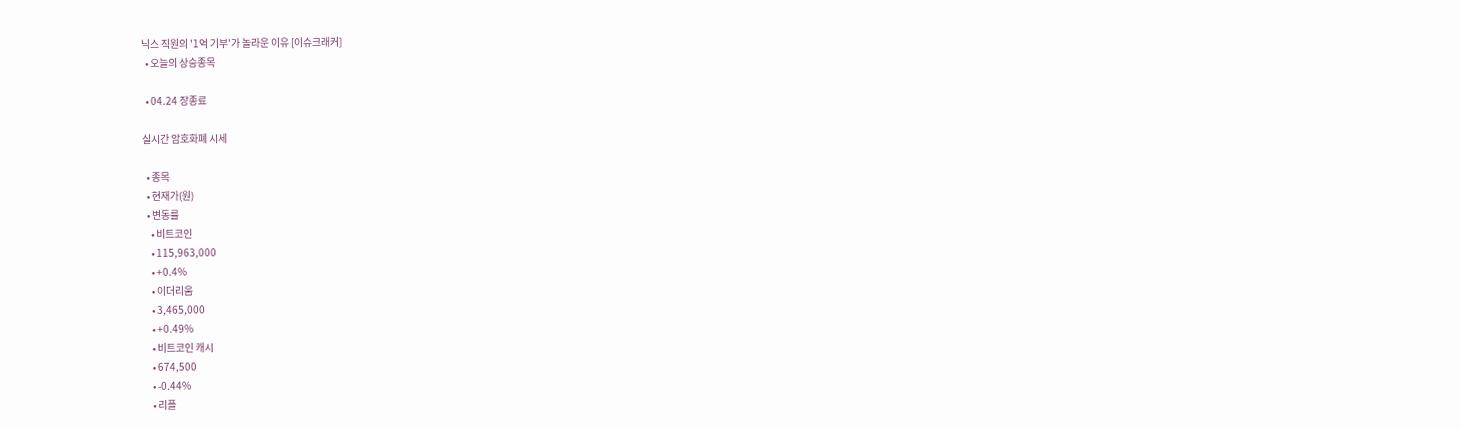닉스 직원의 '1억 기부'가 놀라운 이유 [이슈크래커]
  • 오늘의 상승종목

  • 04.24 장종료

실시간 암호화폐 시세

  • 종목
  • 현재가(원)
  • 변동률
    • 비트코인
    • 115,963,000
    • +0.4%
    • 이더리움
    • 3,465,000
    • +0.49%
    • 비트코인 캐시
    • 674,500
    • -0.44%
    • 리플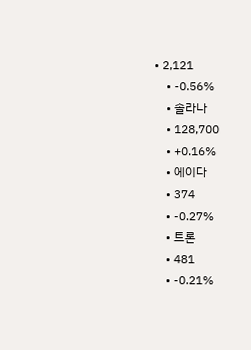• 2,121
    • -0.56%
    • 솔라나
    • 128,700
    • +0.16%
    • 에이다
    • 374
    • -0.27%
    • 트론
    • 481
    • -0.21%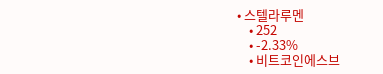• 스텔라루멘
    • 252
    • -2.33%
    • 비트코인에스브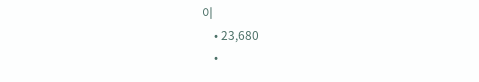이
    • 23,680
    •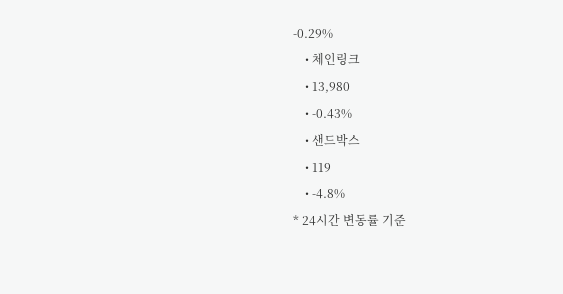-0.29%
    • 체인링크
    • 13,980
    • -0.43%
    • 샌드박스
    • 119
    • -4.8%
* 24시간 변동률 기준